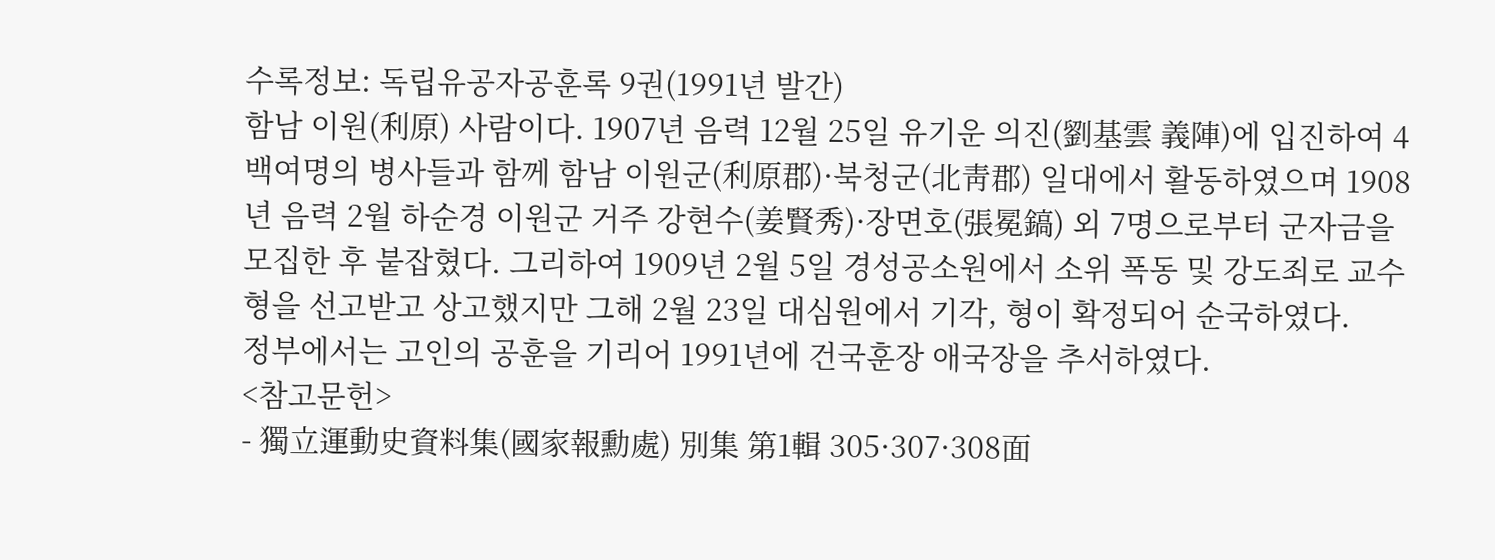수록정보: 독립유공자공훈록 9권(1991년 발간)
함남 이원(利原) 사람이다. 1907년 음력 12월 25일 유기운 의진(劉基雲 義陣)에 입진하여 4백여명의 병사들과 함께 함남 이원군(利原郡)·북청군(北靑郡) 일대에서 활동하였으며 1908년 음력 2월 하순경 이원군 거주 강현수(姜賢秀)·장면호(張冕鎬) 외 7명으로부터 군자금을 모집한 후 붙잡혔다. 그리하여 1909년 2월 5일 경성공소원에서 소위 폭동 및 강도죄로 교수형을 선고받고 상고했지만 그해 2월 23일 대심원에서 기각, 형이 확정되어 순국하였다.
정부에서는 고인의 공훈을 기리어 1991년에 건국훈장 애국장을 추서하였다.
<참고문헌>
- 獨立運動史資料集(國家報勳處) 別集 第1輯 305·307·308面